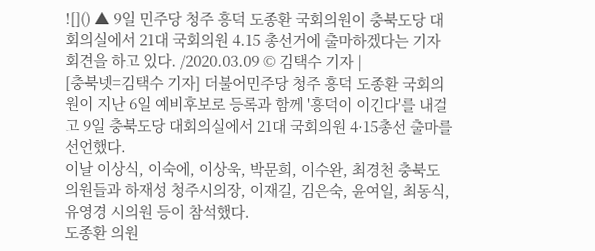![]() ▲ 9일 민주당 청주 흥덕 도종환 국회의원이 충북도당 대회의실에서 21대 국회의원 4.15 총선거에 출마하겠다는 기자회견을 하고 있다. /2020.03.09 © 김택수 기자 |
[충북넷=김택수 기자] 더불어민주당 청주 흥덕 도종환 국회의원이 지난 6일 예비후보로 등록과 함께 '흥덕이 이긴다'를 내걸고 9일 충북도당 대회의실에서 21대 국회의원 4·15총선 출마를 선언했다.
이날 이상식, 이숙에, 이상욱, 박문희, 이수완, 최경천 충북도의원들과 하재성 청주시의장, 이재길, 김은숙, 윤여일, 최동식, 유영경 시의원 등이 참석했다.
도종환 의원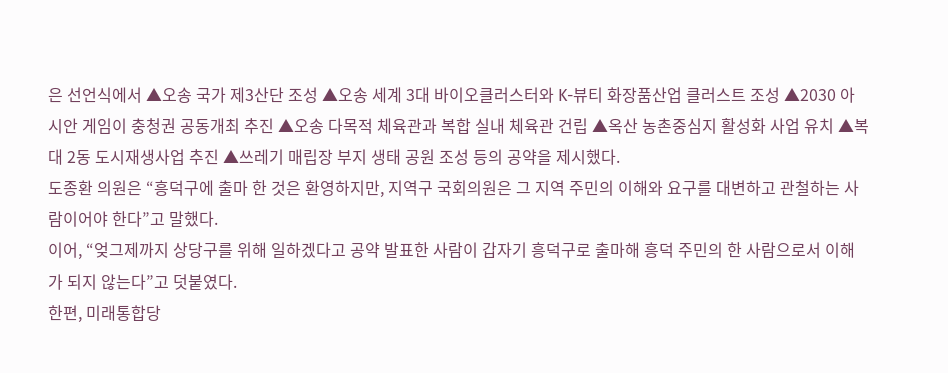은 선언식에서 ▲오송 국가 제3산단 조성 ▲오송 세계 3대 바이오클러스터와 K-뷰티 화장품산업 클러스트 조성 ▲2030 아시안 게임이 충청권 공동개최 추진 ▲오송 다목적 체육관과 복합 실내 체육관 건립 ▲옥산 농촌중심지 활성화 사업 유치 ▲복대 2동 도시재생사업 추진 ▲쓰레기 매립장 부지 생태 공원 조성 등의 공약을 제시했다.
도종환 의원은 “흥덕구에 출마 한 것은 환영하지만, 지역구 국회의원은 그 지역 주민의 이해와 요구를 대변하고 관철하는 사람이어야 한다”고 말했다.
이어, “엊그제까지 상당구를 위해 일하겠다고 공약 발표한 사람이 갑자기 흥덕구로 출마해 흥덕 주민의 한 사람으로서 이해가 되지 않는다”고 덧붙였다.
한편, 미래통합당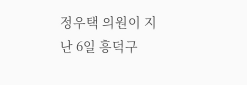정우택 의원이 지난 6일 흥덕구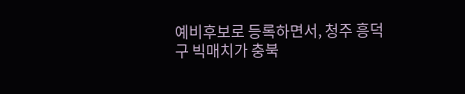예비후보로 등록하면서, 청주 흥덕구 빅매치가 충북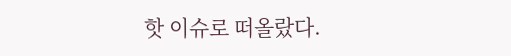핫 이슈로 떠올랐다.